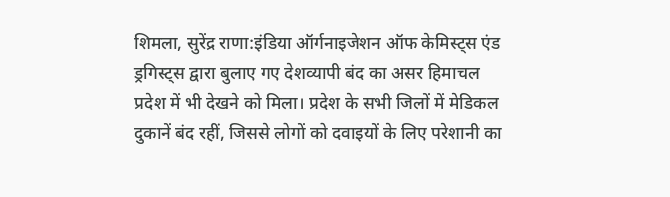शिमला, सुरेंद्र राणा:इंडिया ऑर्गनाइजेशन ऑफ केमिस्ट्स एंड ड्रगिस्ट्स द्वारा बुलाए गए देशव्यापी बंद का असर हिमाचल प्रदेश में भी देखने को मिला। प्रदेश के सभी जिलों में मेडिकल दुकानें बंद रहीं, जिससे लोगों को दवाइयों के लिए परेशानी का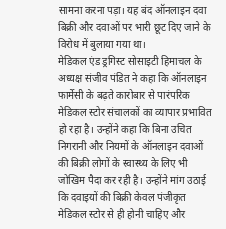सामना करना पड़ा। यह बंद ऑनलाइन दवा बिक्री और दवाओं पर भारी छूट दिए जाने के विरोध में बुलाया गया था।
मेडिकल एंड ड्रगिस्ट सोसाइटी हिमाचल के अध्यक्ष संजीव पंडित ने कहा कि ऑनलाइन फार्मेसी के बढ़ते कारोबार से पारंपरिक मेडिकल स्टोर संचालकों का व्यापार प्रभावित हो रहा है। उन्होंने कहा कि बिना उचित निगरानी और नियमों के ऑनलाइन दवाओं की बिक्री लोगों के स्वास्थ्य के लिए भी जोखिम पैदा कर रही है। उन्होंने मांग उठाई कि दवाइयों की बिक्री केवल पंजीकृत मेडिकल स्टोर से ही होनी चाहिए और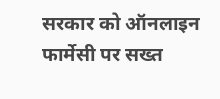सरकार को ऑनलाइन फार्मेसी पर सख्त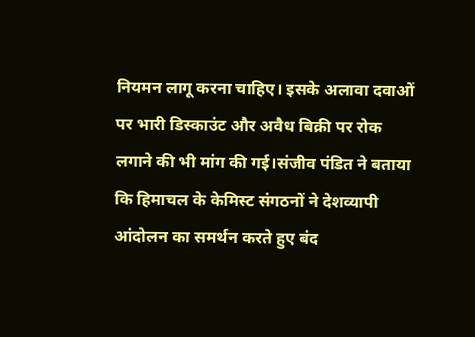नियमन लागू करना चाहिए। इसके अलावा दवाओं पर भारी डिस्काउंट और अवैध बिक्री पर रोक लगाने की भी मांग की गई।संजीव पंडित ने बताया कि हिमाचल के केमिस्ट संगठनों ने देशव्यापी आंदोलन का समर्थन करते हुए बंद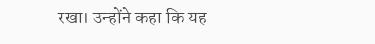रखा। उन्होंने कहा कि यह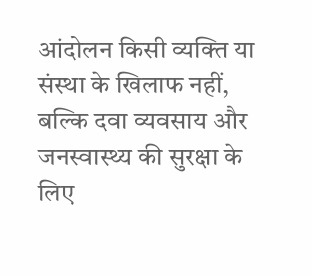आंदोलन किसी व्यक्ति या संस्था के खिलाफ नहीं, बल्कि दवा व्यवसाय और जनस्वास्थ्य की सुरक्षा के लिए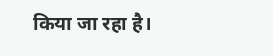किया जा रहा है।